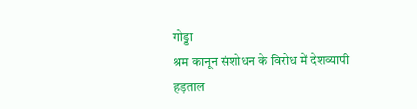गोड्डा
श्रम कानून संशोधन के विरोध में देशव्यापी हड़ताल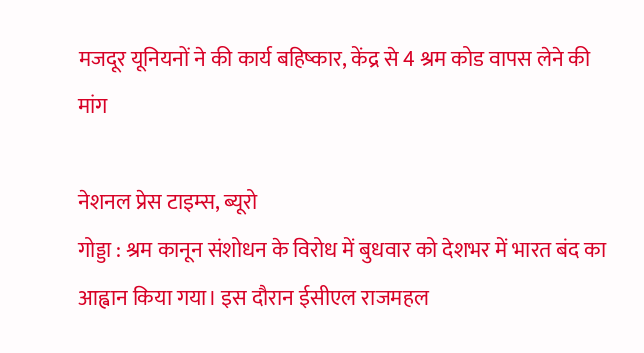मजदूर यूनियनों ने की कार्य बहिष्कार, केंद्र से 4 श्रम कोड वापस लेने की मांग

नेशनल प्रेस टाइम्स, ब्यूरो
गोड्डा : श्रम कानून संशोधन के विरोध में बुधवार को देशभर में भारत बंद का आह्वान किया गया। इस दौरान ईसीएल राजमहल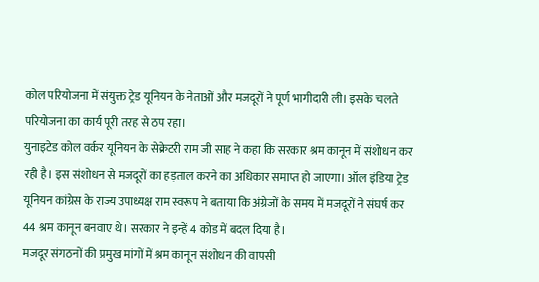कोल परियोजना में संयुक्त ट्रेड यूनियन के नेताओं और मजदूरों ने पूर्ण भागीदारी ली। इसके चलते परियोजना का कार्य पूरी तरह से ठप रहा।
युनाइटेड कोल वर्कर यूनियन के सेक्रेटरी राम जी साह ने कहा कि सरकार श्रम कानून में संशोधन कर रही है। इस संशोधन से मजदूरों का हड़ताल करने का अधिकार समाप्त हो जाएगा। ऑल इंडिया ट्रेड यूनियन कांग्रेस के राज्य उपाध्यक्ष राम स्वरूप ने बताया कि अंग्रेजों के समय में मजदूरों ने संघर्ष कर 44 श्रम कानून बनवाए थे। सरकार ने इन्हें 4 कोड में बदल दिया है।
मजदूर संगठनों की प्रमुख मांगों में श्रम कानून संशोधन की वापसी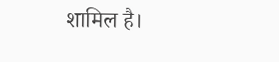शामिल है।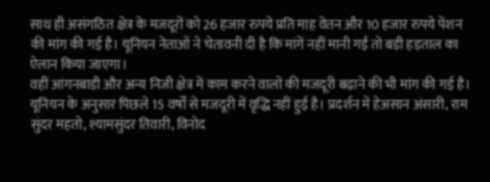साथ ही असंगठित क्षेत्र के मजदूरों को 26 हजार रुपये प्रति माह वेतन और 10 हजार रुपये पेंशन की मांग की गई है। यूनियन नेताओं ने चेतावनी दी है कि मांगें नहीं मानी गईं तो बड़ी हड़ताल का ऐलान किया जाएगा।
वहीं आंगनबाड़ी और अन्य निजी क्षेत्र में काम करने वालों की मजदूरी बढ़ाने की भी मांग की गई है। यूनियन के अनुसार पिछले 15 वर्षों से मजदूरी में वृद्धि नहीं हुई है। प्रदर्शन में हेअसान अंसारी, राम सुंदर महतो, श्यामसुंदर तिवारी, विनोद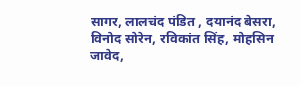सागर, लालचंद पंडित , दयानंद बेसरा, विनोद सोरेन, रविकांत सिंह, मोहसिन जावेद,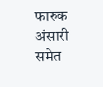फारुक अंसारी समेत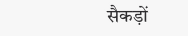सैकड़ों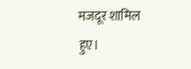मजदूर शामिल हुए।